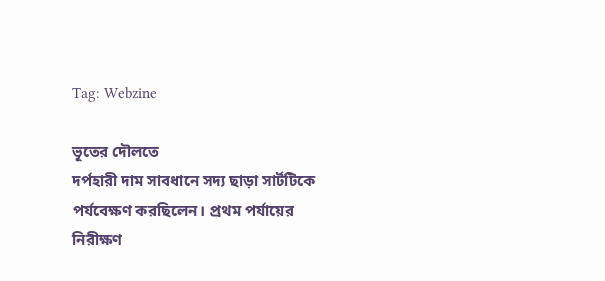Tag: Webzine

ভূতের দৌলতে
দর্পহারী দাম সাবধানে সদ্য ছাড়া সার্টটিকে পর্যবেক্ষণ করছিলেন। প্রথম পর্যায়ের নিরীক্ষণ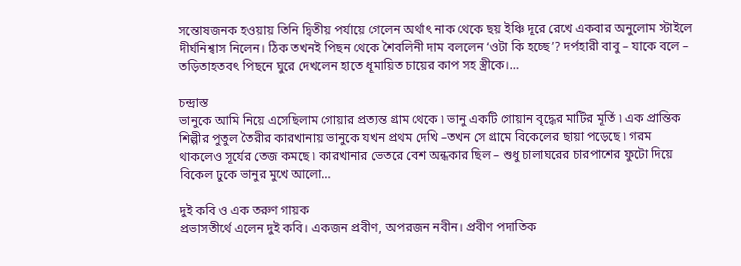সন্তোষজনক হওয়ায় তিনি দ্বিতীয় পর্যায়ে গেলেন অর্থাৎ নাক থেকে ছয় ইঞ্চি দূরে রেখে একবার অনুলোম স্টাইলে দীর্ঘনিশ্বাস নিলেন। ঠিক তখনই পিছন থেকে শৈবলিনী দাম বললেন ‘ওটা কি হচ্ছে’? দর্পহারী বাবু – যাকে বলে – তড়িতাহতবৎ পিছনে ঘুরে দেখলেন হাতে ধূমায়িত চায়ের কাপ সহ স্ত্রীকে।…

চন্দ্রাস্ত
ভানুকে আমি নিয়ে এসেছিলাম গোয়ার প্রত্যন্ত গ্রাম থেকে ৷ ভানু একটি গোয়ান বৃদ্ধের মাটির মূর্তি ৷ এক প্রান্তিক শিল্পীর পুতুল তৈরীর কারখানায় ভানুকে যখন প্রথম দেখি –তখন সে গ্রামে বিকেলের ছায়া পড়েছে ৷ গরম থাকলেও সূর্যের তেজ কমছে ৷ কারখানার ভেতরে বেশ অন্ধকার ছিল – শুধু চালাঘরের চারপাশের ফুটো দিয়ে বিকেল ঢুকে ভানুর মুখে আলো…

দুই কবি ও এক তরুণ গায়ক
প্রভাসতীর্থে এলেন দুই কবি। একজন প্রবীণ, অপরজন নবীন। প্রবীণ পদাতিক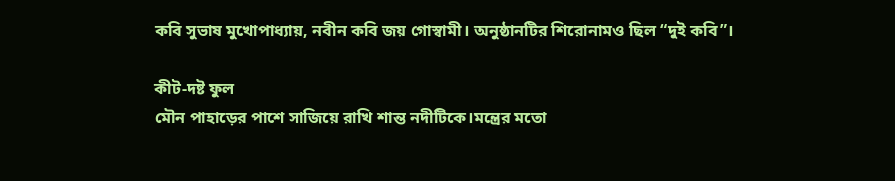কবি সুভাষ মুখোপাধ্যায়, নবীন কবি জয় গোস্বামী। অনুষ্ঠানটির শিরোনামও ছিল “দুই কবি”।

কীট-দষ্ট ফুল
মৌন পাহাড়ের পাশে সাজিয়ে রাখি শান্ত নদীটিকে।মন্ত্রের মতো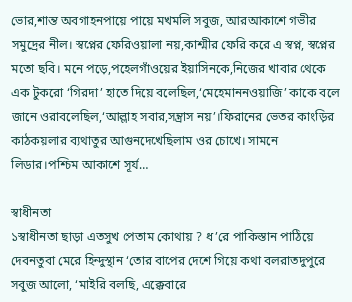ভোর,শান্ত অবগাহনপায়ে পায়ে মখমলি সবুজ, আরআকাশে গভীর সমুদ্রের নীল। স্বপ্নের ফেরিওয়ালা নয়,কাশ্মীর ফেরি করে এ স্বপ্ন, স্বপ্নের মতো ছবি। মনে পড়ে,পহেলগাঁওয়ের ইয়াসিনকে,নিজের খাবার থেকে এক টুকরো ‘গিরদা’ হাতে দিয়ে বলেছিল,‘মেহেমাননওয়াজি’ কাকে বলে জানে ওরাবলেছিল,‘আল্লাহ সবার,সন্ত্রাস নয়’।ফিরানের ভেতর কাংড়ির কাঠকয়লার ব্যথাতুর আগুনদেখেছিলাম ওর চোখে। সামনে লিডার।পশ্চিম আকাশে সূর্য…

স্বাধীনতা
১স্বাধীনতা ছাড়া এতসুখ পেতাম কোথায় ? ধ’রে পাকিস্তান পাঠিয়ে দেবনতুবা মেরে হিন্দুস্থান ‘তোর বাপের দেশে গিয়ে কথা বলরাতদুপুরে সবুজ আলো, ‘মাইরি বলছি, এক্কেবারে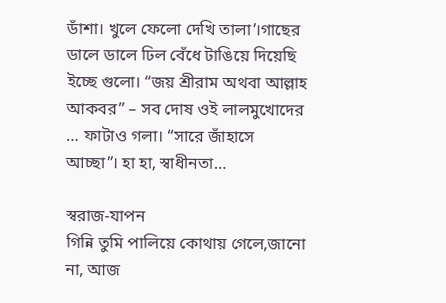ডাঁশা। খুলে ফেলো দেখি তালা’।গাছের ডালে ডালে ঢিল বেঁধে টাঙিয়ে দিয়েছি ইচ্ছে গুলো। “জয় শ্রীরাম অথবা আল্লাহ আকবর” – সব দোষ ওই লালমুখোদের … ফাটাও গলা। “সারে জাঁহাসে আচ্ছা”। হা হা, স্বাধীনতা…

স্বরাজ-যাপন
গিন্নি তুমি পালিয়ে কোথায় গেলে,জানো না, আজ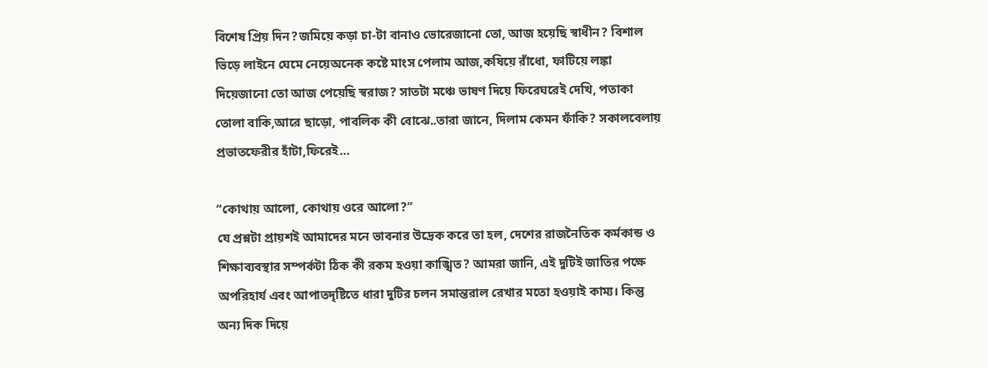বিশেষ প্রিয় দিন?জমিয়ে কড়া চা-টা বানাও ভোরেজানো তো, আজ হয়েছি স্বাধীন? বিশাল ভিড়ে লাইনে ঘেমে নেয়েঅনেক কষ্টে মাংস পেলাম আজ,কষিয়ে রাঁধো, ফাটিয়ে লঙ্কা দিয়েজানো তো আজ পেয়েছি স্বরাজ? সাতটা মঞ্চে ভাষণ দিয়ে ফিরেঘরেই দেখি, পতাকা তোলা বাকি,আরে ছাড়ো, পাবলিক কী বোঝে..তারা জানে, দিলাম কেমন ফাঁকি? সকালবেলায় প্রভাতফেরীর হাঁটা,ফিরেই…

“কোথায় আলো, কোথায় ওরে আলো?”
যে প্রশ্নটা প্রায়শই আমাদের মনে ভাবনার উদ্রেক করে তা হল, দেশের রাজনৈতিক কর্মকান্ড ও শিক্ষাব্যবস্থার সম্পর্কটা ঠিক কী রকম হওয়া কাঙ্খিত? আমরা জানি, এই দুটিই জাতির পক্ষে অপরিহার্য এবং আপাতদৃষ্টিতে ধারা দুটির চলন সমান্তরাল রেখার মতো হওয়াই কাম্য। কিন্তু অন্য দিক দিয়ে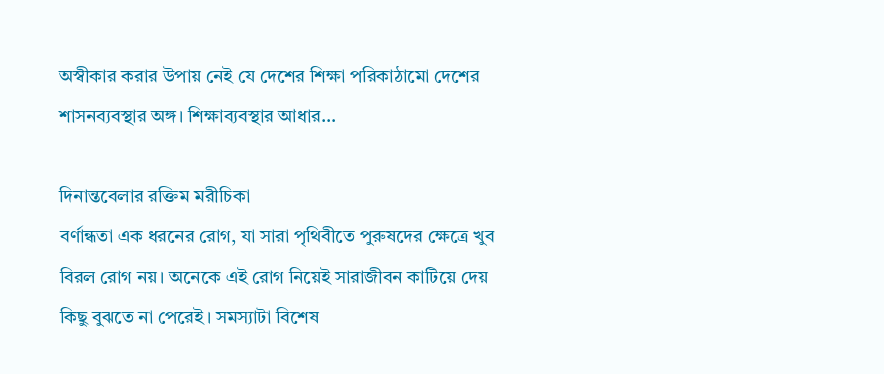অস্বীকার করার উপায় নেই যে দেশের শিক্ষা পরিকাঠামো দেশের শাসনব্যবস্থার অঙ্গ। শিক্ষাব্যবস্থার আধার…

দিনান্তবেলার রক্তিম মরীচিকা
বর্ণান্ধতা এক ধরনের রোগ, যা সারা পৃথিবীতে পুরুষদের ক্ষেত্রে খুব বিরল রোগ নয়। অনেকে এই রোগ নিয়েই সারাজীবন কাটিয়ে দেয় কিছু বুঝতে না পেরেই। সমস্যাটা বিশেষ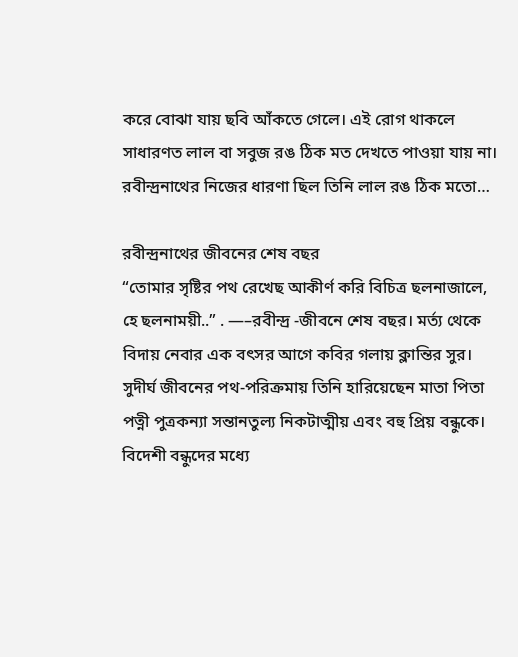করে বোঝা যায় ছবি আঁকতে গেলে। এই রোগ থাকলে সাধারণত লাল বা সবুজ রঙ ঠিক মত দেখতে পাওয়া যায় না। রবীন্দ্রনাথের নিজের ধারণা ছিল তিনি লাল রঙ ঠিক মতো…

রবীন্দ্রনাথের জীবনের শেষ বছর
“তোমার সৃষ্টির পথ রেখেছ আকীর্ণ করি বিচিত্র ছলনাজালে, হে ছলনাময়ী..” . —–রবীন্দ্র -জীবনে শেষ বছর। মর্ত্য থেকে বিদায় নেবার এক বৎসর আগে কবির গলায় ক্লান্তির সুর। সুদীর্ঘ জীবনের পথ-পরিক্রমায় তিনি হারিয়েছেন মাতা পিতা পত্নী পুত্রকন্যা সন্তানতুল্য নিকটাত্মীয় এবং বহু প্রিয় বন্ধুকে। বিদেশী বন্ধুদের মধ্যে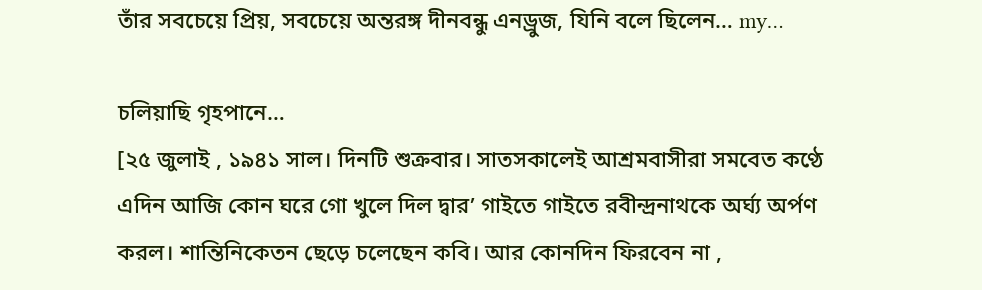তাঁর সবচেয়ে প্রিয়, সবচেয়ে অন্তরঙ্গ দীনবন্ধু এনড্রুজ, যিনি বলে ছিলেন… my…

চলিয়াছি গৃহপানে…
[২৫ জুলাই , ১৯৪১ সাল। দিনটি শুক্রবার। সাতসকালেই আশ্রমবাসীরা সমবেত কণ্ঠে এদিন আজি কোন ঘরে গো খুলে দিল দ্বার’ গাইতে গাইতে রবীন্দ্রনাথকে অর্ঘ্য অর্পণ করল। শান্তিনিকেতন ছেড়ে চলেছেন কবি। আর কোনদিন ফিরবেন না ,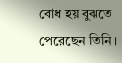বোধ হয় বুঝতে পেরেছেন তিনি।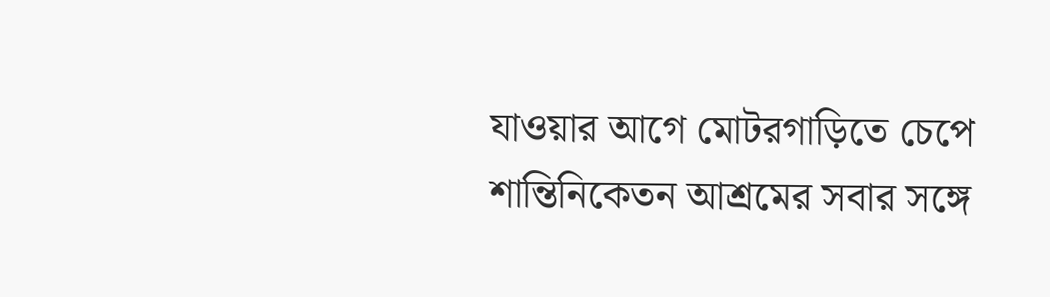যাওয়ার আগে মোটরগাড়িতে চেপে শান্তিনিকেতন আশ্রমের সবার সঙ্গে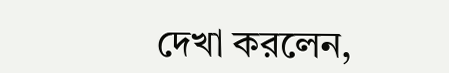দেখা করলেন,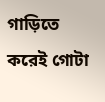গাড়িতে করেই গোটা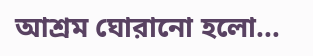আশ্রম ঘোরানো হলো…